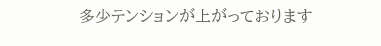多少テンションが上がっております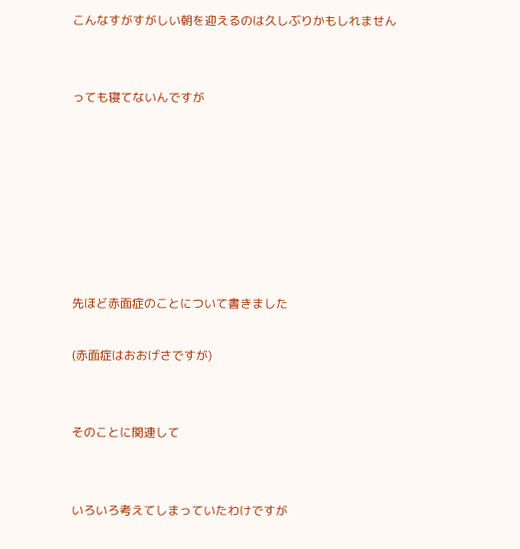こんなすがすがしい朝を迎えるのは久しぶりかもしれません


っても寝てないんですが







先ほど赤面症のことについて書きました

(赤面症はおおげさですが)


そのことに関連して


いろいろ考えてしまっていたわけですが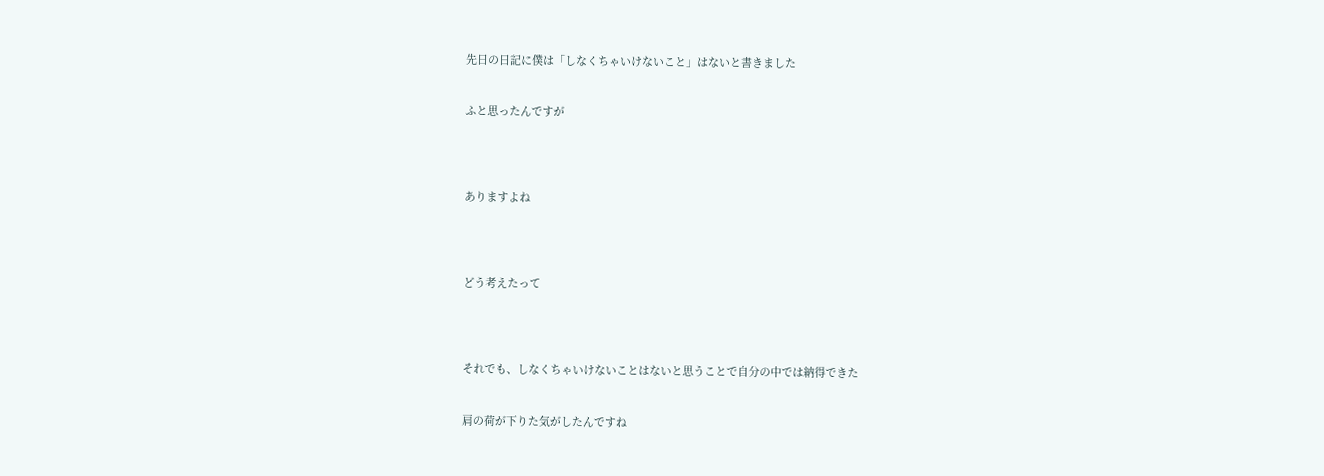先日の日記に僕は「しなくちゃいけないこと」はないと書きました


ふと思ったんですが




ありますよね




どう考えたって




それでも、しなくちゃいけないことはないと思うことで自分の中では納得できた


肩の荷が下りた気がしたんですね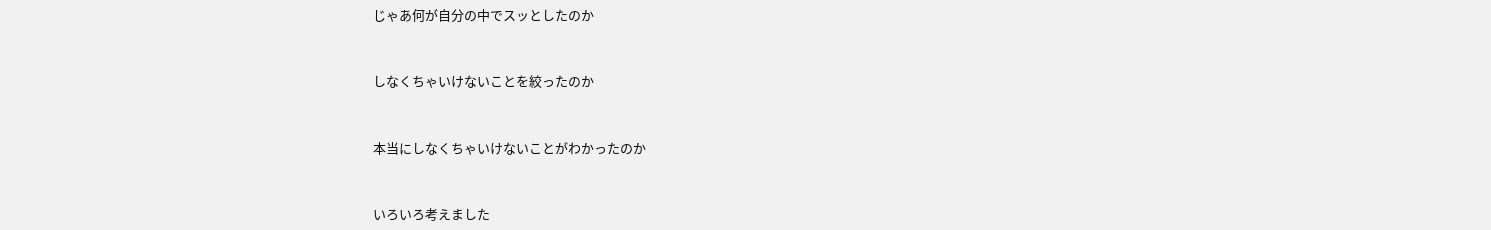じゃあ何が自分の中でスッとしたのか


しなくちゃいけないことを絞ったのか


本当にしなくちゃいけないことがわかったのか


いろいろ考えました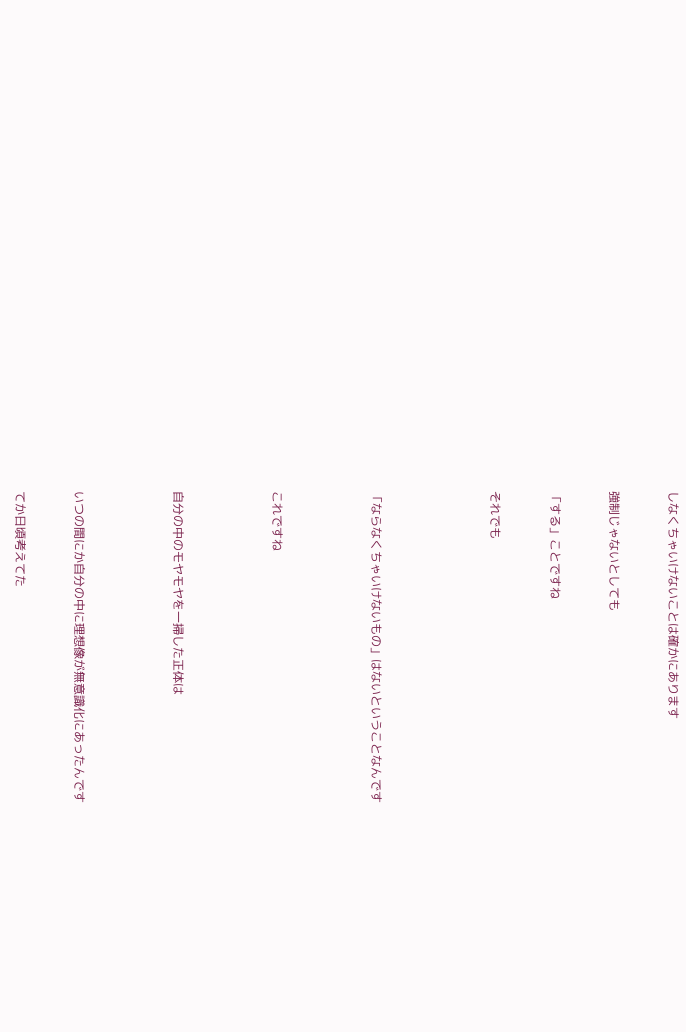しなくちゃいけないことは確かにあります


強制じゃないとしても


「する」ことですね


それでも





「ならなくちゃいけないもの」はないということなんです




これですね




自分の中のモヤモヤを一掃した正体は




いつの間にか自分の中に理想像が無意識化にあったんです


てか日頃考えてた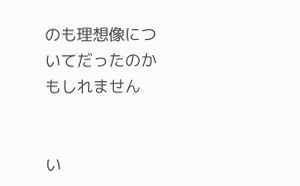のも理想像についてだったのかもしれません


い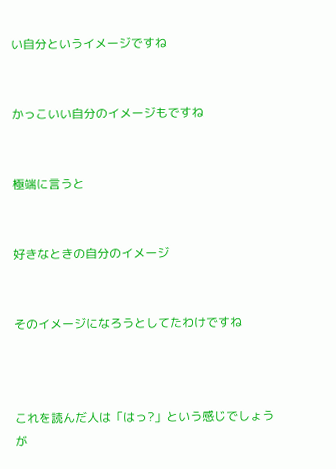い自分というイメージですね


かっこいい自分のイメージもですね


極端に言うと


好きなときの自分のイメージ


そのイメージになろうとしてたわけですね



これを読んだ人は「はっ?」という感じでしょうが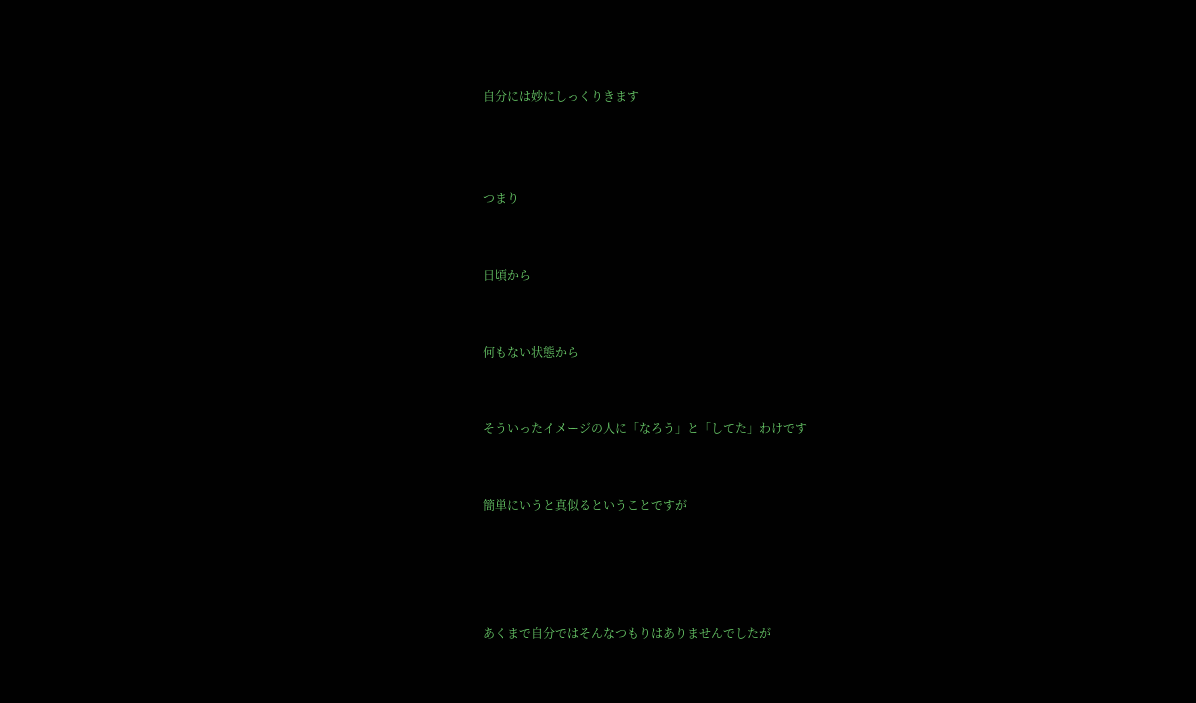自分には妙にしっくりきます



つまり


日頃から


何もない状態から


そういったイメージの人に「なろう」と「してた」わけです


簡単にいうと真似るということですが




あくまで自分ではそんなつもりはありませんでしたが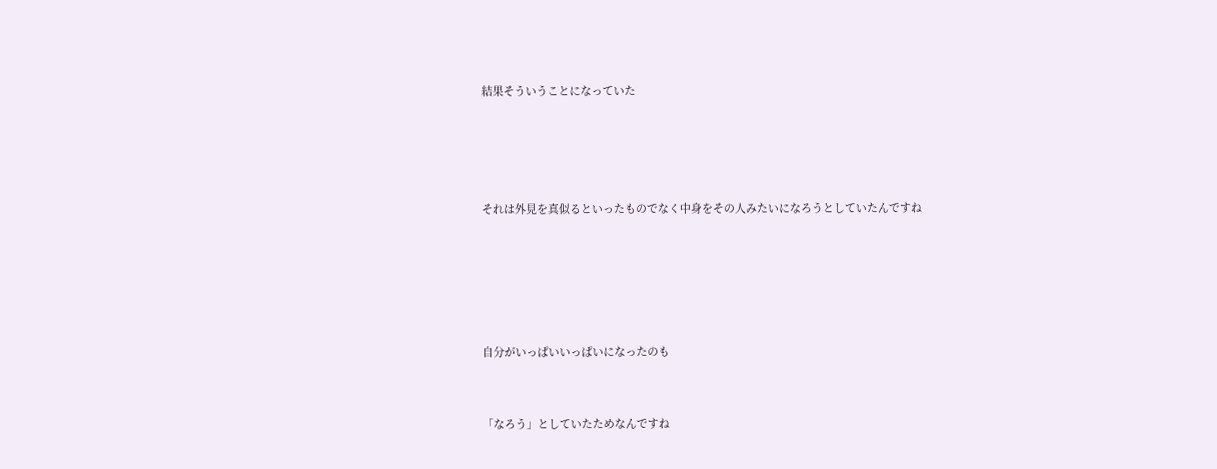結果そういうことになっていた




それは外見を真似るといったものでなく中身をその人みたいになろうとしていたんですね





自分がいっぱいいっぱいになったのも


「なろう」としていたためなんですね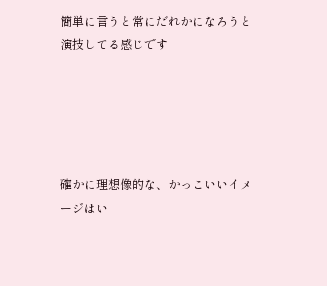簡単に言うと常にだれかになろうと演技してる感じです





確かに理想像的な、かっこいいイメージはい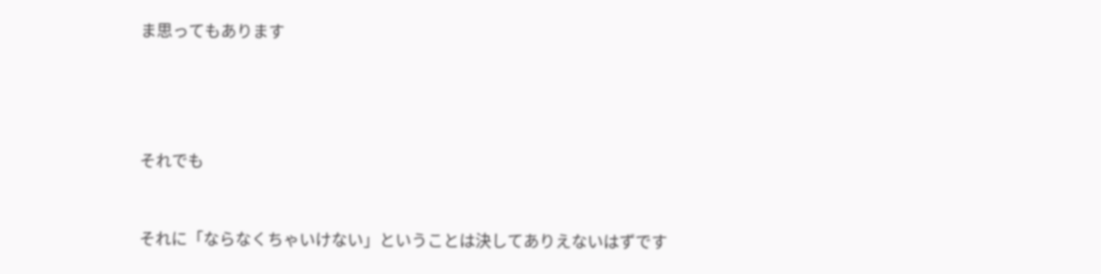ま思ってもあります




それでも


それに「ならなくちゃいけない」ということは決してありえないはずです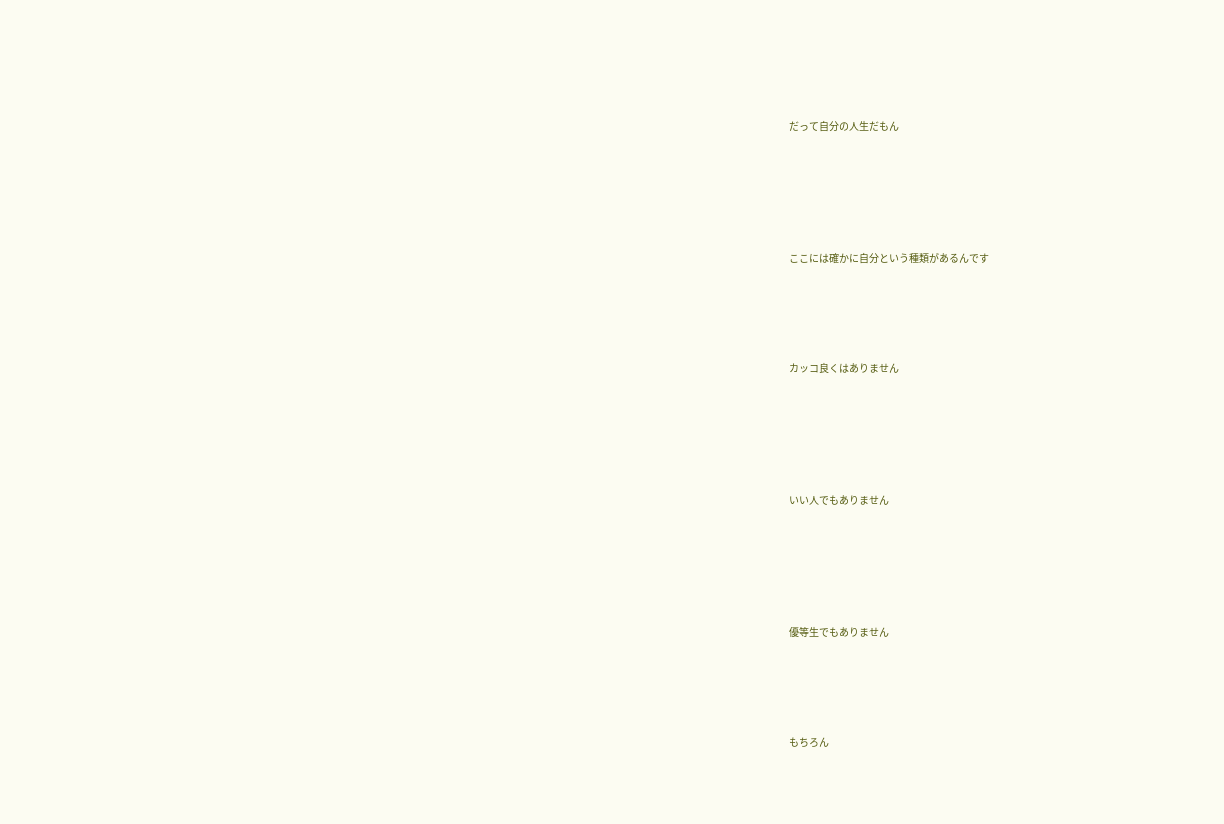だって自分の人生だもん





ここには確かに自分という種類があるんです




カッコ良くはありません





いい人でもありません





優等生でもありません




もちろん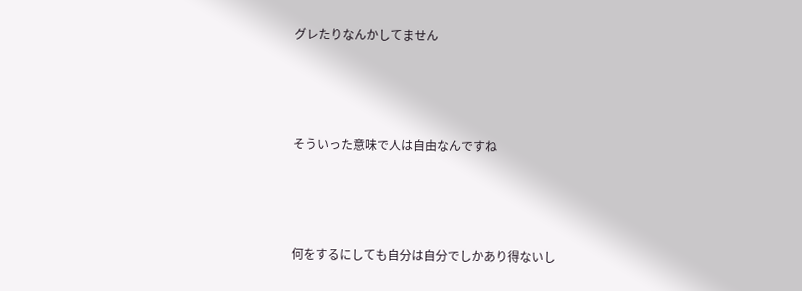グレたりなんかしてません





そういった意味で人は自由なんですね





何をするにしても自分は自分でしかあり得ないし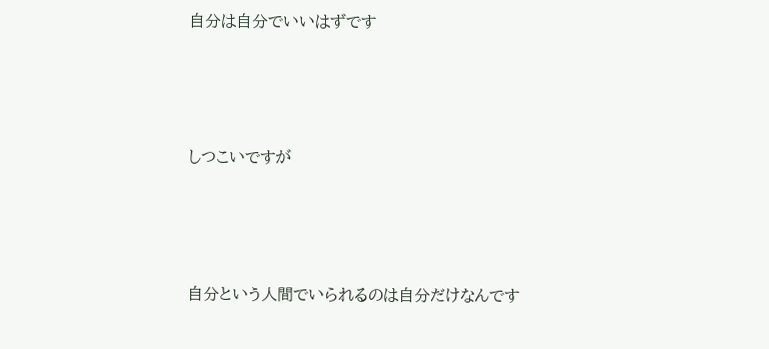自分は自分でいいはずです





しつこいですが





自分という人間でいられるのは自分だけなんです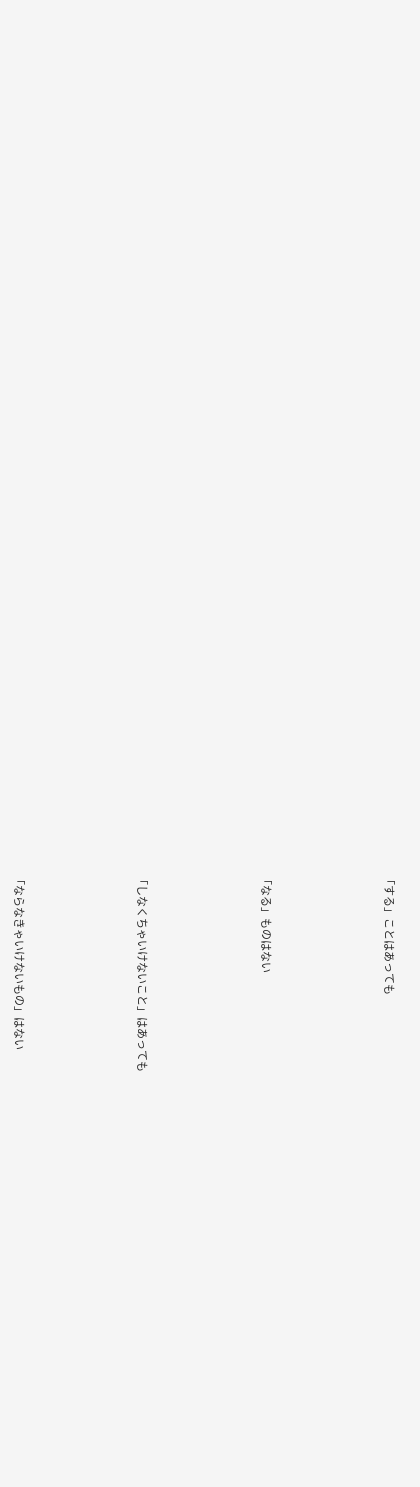「する」ことはあっても





「なる」ものはない





「しなくちゃいけないこと」はあっても





「ならなきゃいけないもの」はない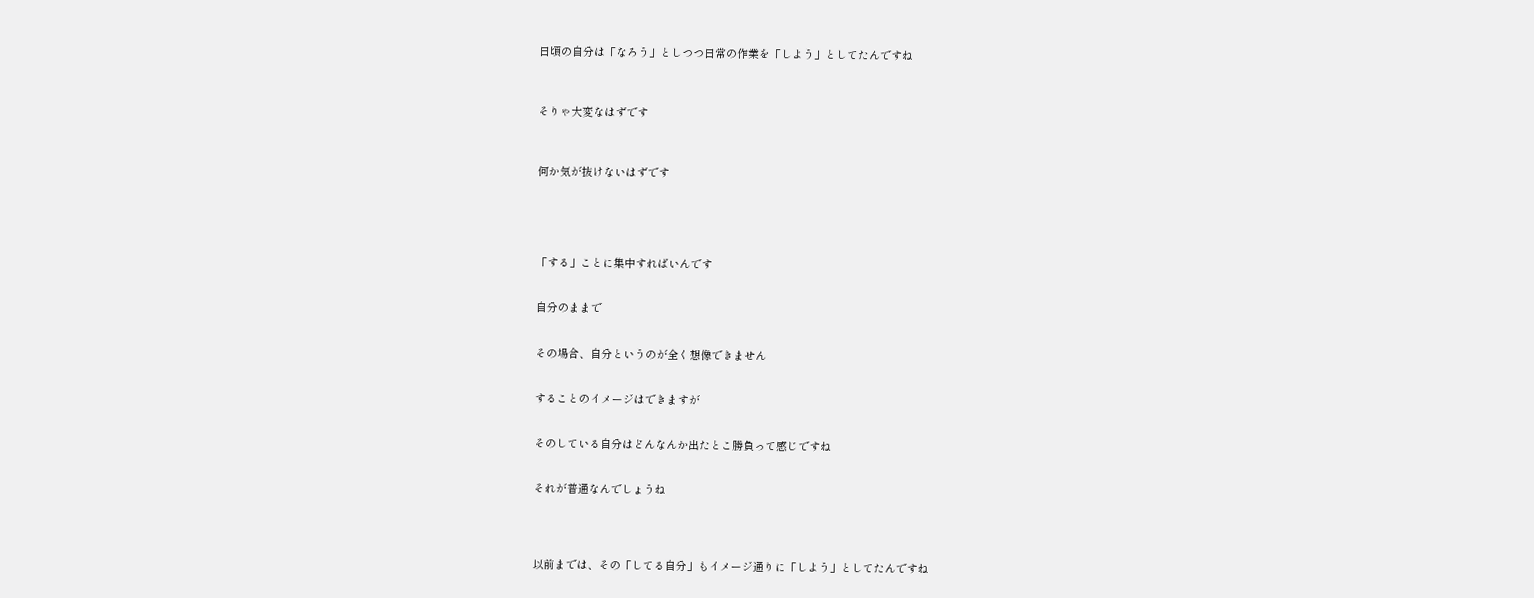日頃の自分は「なろう」としつつ日常の作業を「しよう」としてたんですね



そりゃ大変なはずです



何か気が抜けないはずです





「する」ことに集中すればいんです


自分のままで


その場合、自分というのが全く想像できません


することのイメージはできますが


そのしている自分はどんなんか出たとこ勝負って感じですね


それが普通なんでしょうね




以前までは、その「してる自分」もイメージ通りに「しよう」としてたんですね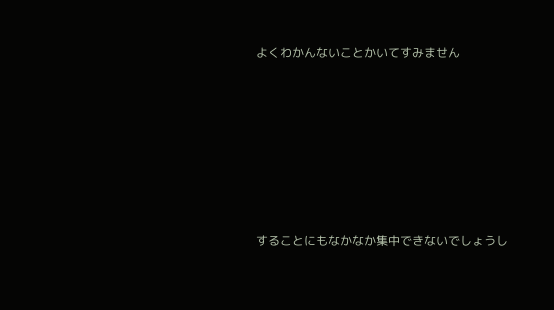よくわかんないことかいてすみません







することにもなかなか集中できないでしょうし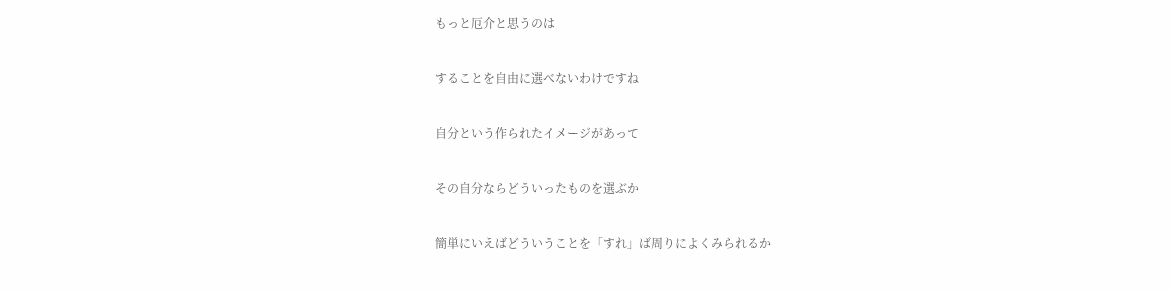もっと厄介と思うのは


することを自由に選べないわけですね


自分という作られたイメージがあって


その自分ならどういったものを選ぶか


簡単にいえばどういうことを「すれ」ば周りによくみられるか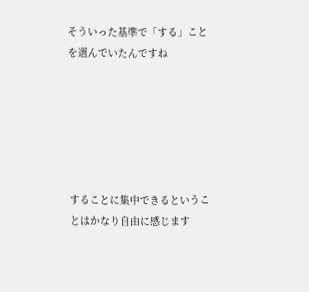そういった基準で「する」ことを選んでいたんですね






することに集中できるということはかなり自由に感じます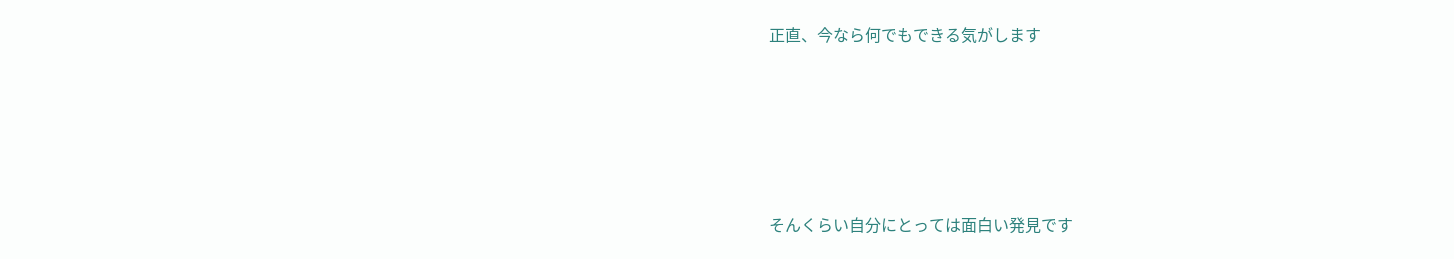正直、今なら何でもできる気がします





そんくらい自分にとっては面白い発見です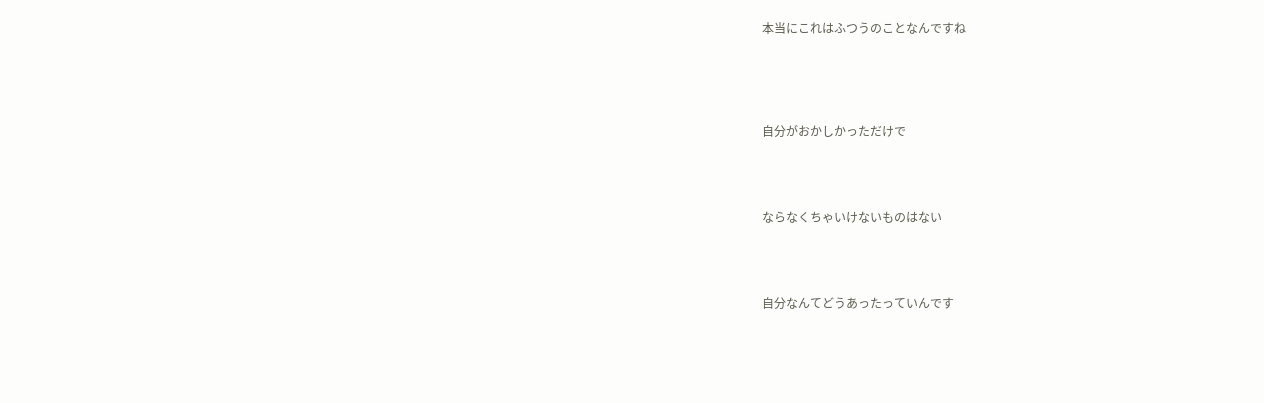本当にこれはふつうのことなんですね





自分がおかしかっただけで




ならなくちゃいけないものはない




自分なんてどうあったっていんです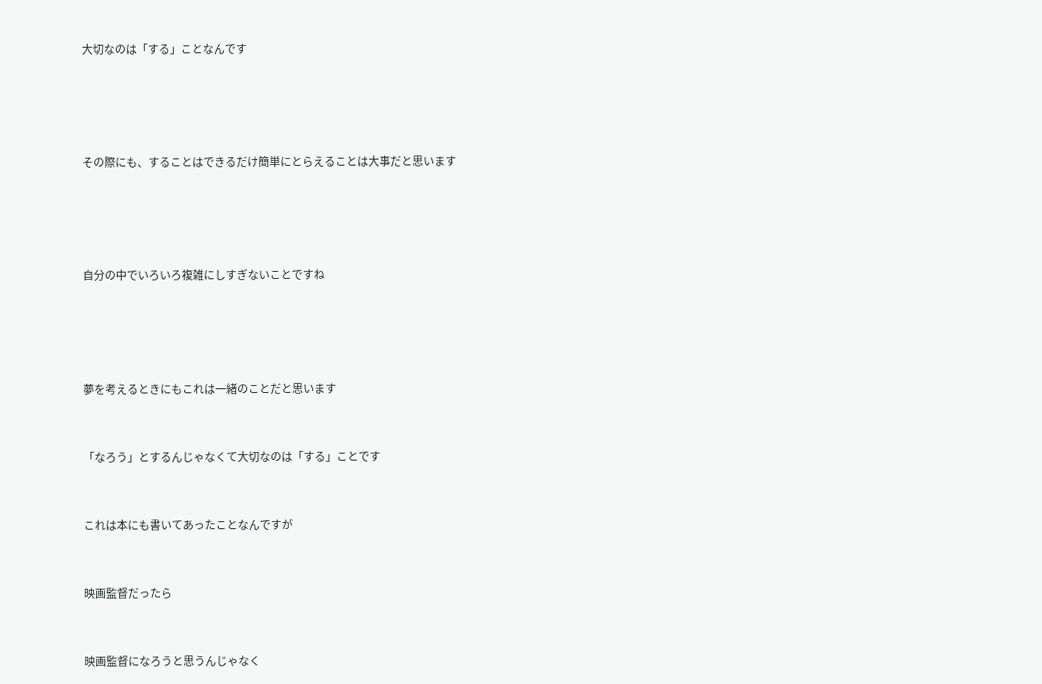大切なのは「する」ことなんです




その際にも、することはできるだけ簡単にとらえることは大事だと思います




自分の中でいろいろ複雑にしすぎないことですね




夢を考えるときにもこれは一緒のことだと思います


「なろう」とするんじゃなくて大切なのは「する」ことです


これは本にも書いてあったことなんですが


映画監督だったら


映画監督になろうと思うんじゃなく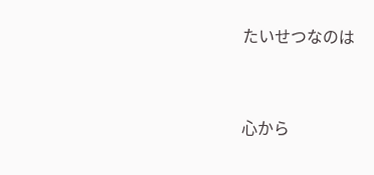たいせつなのは


心から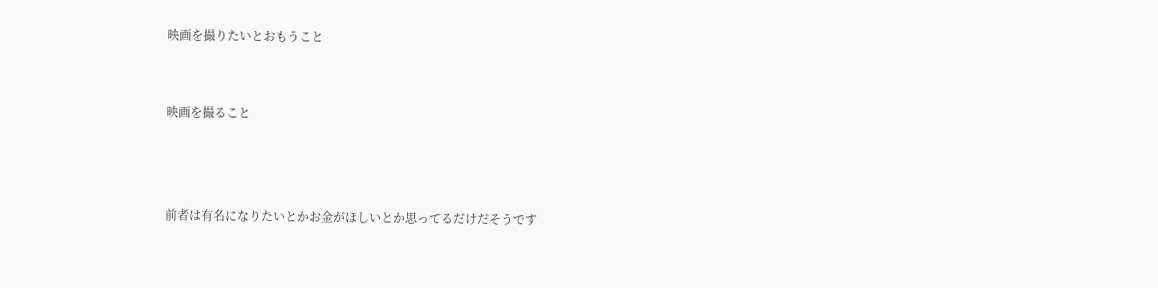映画を撮りたいとおもうこと


映画を撮ること



前者は有名になりたいとかお金がほしいとか思ってるだけだそうです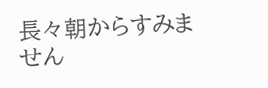長々朝からすみません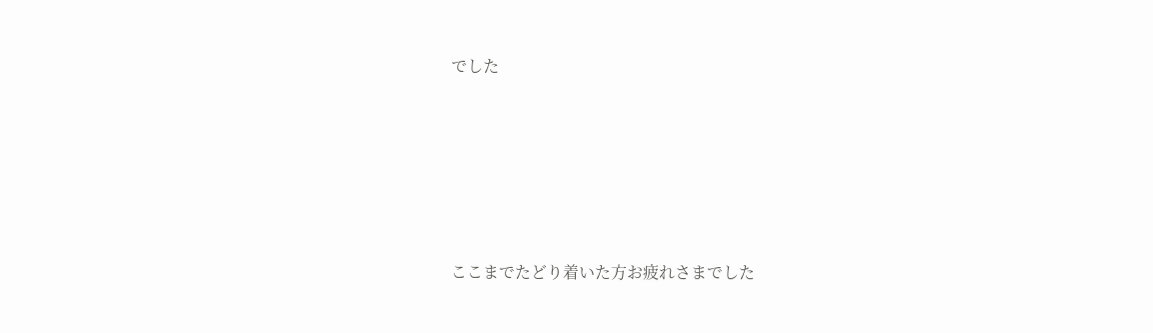でした





ここまでたどり着いた方お疲れさまでした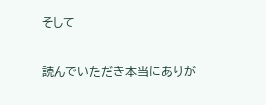そして

読んでいただき本当にありが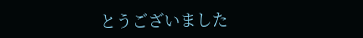とうございました